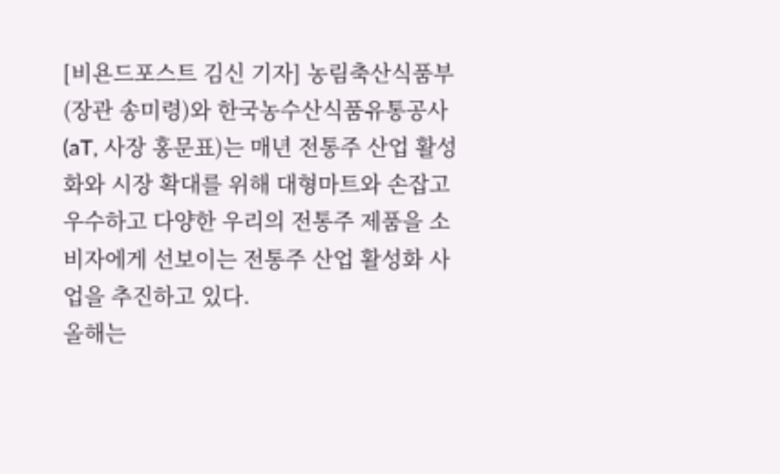[비욘드포스트 김신 기자] 농림축산식품부(장관 송미령)와 한국농수산식품유통공사(aT, 사장 홍문표)는 매년 전통주 산업 활성화와 시장 확대를 위해 대형마트와 손잡고 우수하고 다양한 우리의 전통주 제품을 소비자에게 선보이는 전통주 산업 활성화 사업을 추진하고 있다.
올해는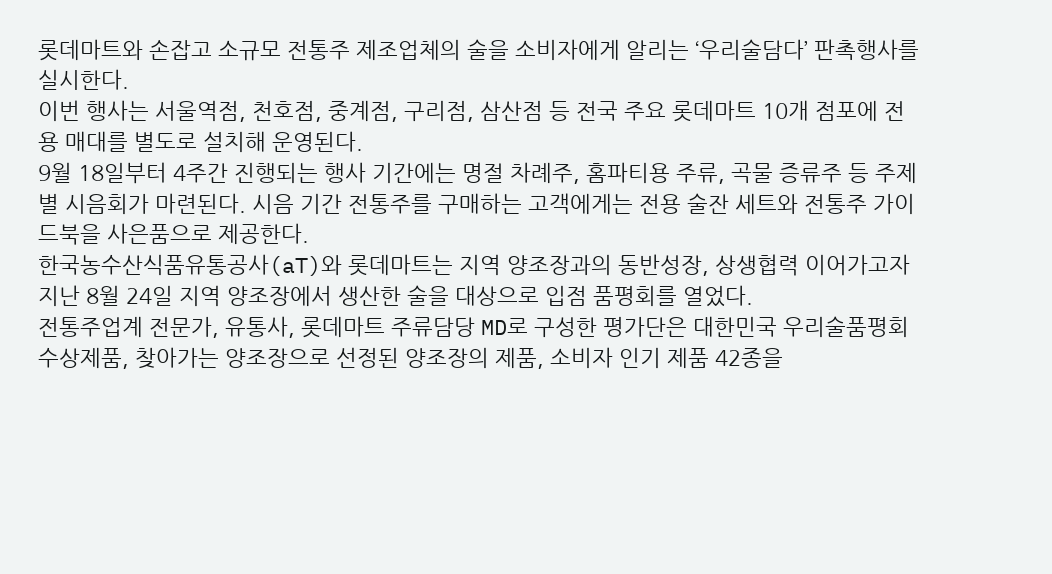롯데마트와 손잡고 소규모 전통주 제조업체의 술을 소비자에게 알리는 ‘우리술담다’ 판촉행사를 실시한다.
이번 행사는 서울역점, 천호점, 중계점, 구리점, 삼산점 등 전국 주요 롯데마트 10개 점포에 전용 매대를 별도로 설치해 운영된다.
9월 18일부터 4주간 진행되는 행사 기간에는 명절 차례주, 홈파티용 주류, 곡물 증류주 등 주제별 시음회가 마련된다. 시음 기간 전통주를 구매하는 고객에게는 전용 술잔 세트와 전통주 가이드북을 사은품으로 제공한다.
한국농수산식품유통공사(aT)와 롯데마트는 지역 양조장과의 동반성장, 상생협력 이어가고자 지난 8월 24일 지역 양조장에서 생산한 술을 대상으로 입점 품평회를 열었다.
전통주업계 전문가, 유통사, 롯데마트 주류담당 MD로 구성한 평가단은 대한민국 우리술품평회 수상제품, 찾아가는 양조장으로 선정된 양조장의 제품, 소비자 인기 제품 42종을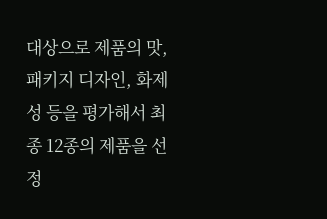대상으로 제품의 맛, 패키지 디자인, 화제성 등을 평가해서 최종 12종의 제품을 선정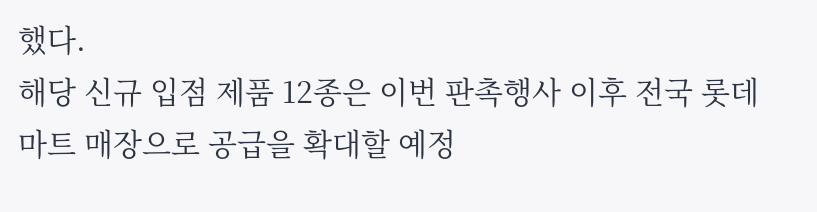했다.
해당 신규 입점 제품 12종은 이번 판촉행사 이후 전국 롯데마트 매장으로 공급을 확대할 예정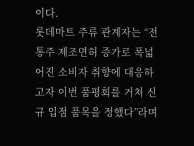이다.
롯데마트 주류 관계자는 “전통주 제조면허 증가로 폭넓어진 소비자 취향에 대응하고자 이번 품평회를 거쳐 신규 입점 품목을 정했다”라며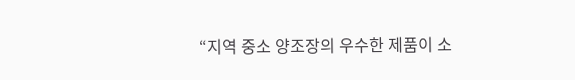“지역 중소 양조장의 우수한 제품이 소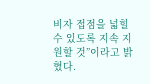비자 접점을 넓힐 수 있도록 지속 지원할 것”이라고 밝혔다.